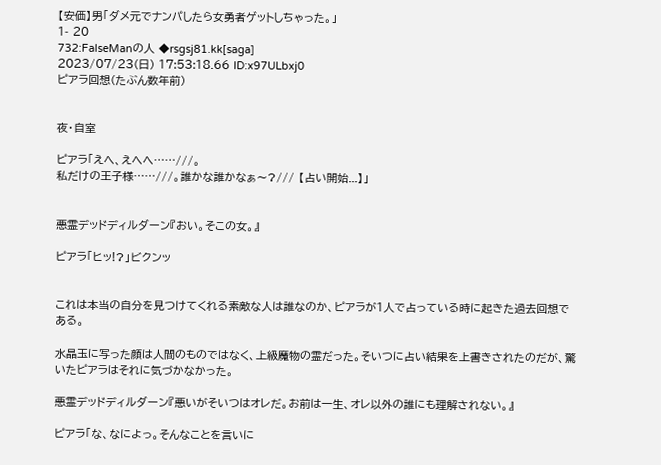【安価】男「ダメ元でナンパしたら女勇者ゲットしちゃった。」
1- 20
732:FalseManの人 ◆rsgsj81.kk[saga]
2023/07/23(日) 17:53:18.66 ID:x97ULbxj0
ピアラ回想(たぶん数年前)


夜・自室

ピアラ「えへ、えへへ……///。
私だけの王子様……///。誰かな誰かなぁ〜?/// 【占い開始...】」


悪霊デッドディルダーン『おい。そこの女。』

ピアラ「ヒッ!?」ビクンッ


これは本当の自分を見つけてくれる素敵な人は誰なのか、ピアラが1人で占っている時に起きた過去回想である。

水晶玉に写った顔は人間のものではなく、上級魔物の霊だった。そいつに占い結果を上書きされたのだが、驚いたピアラはそれに気づかなかった。

悪霊デッドディルダーン『悪いがそいつはオレだ。お前は一生、オレ以外の誰にも理解されない。』

ピアラ「な、なによっ。そんなことを言いに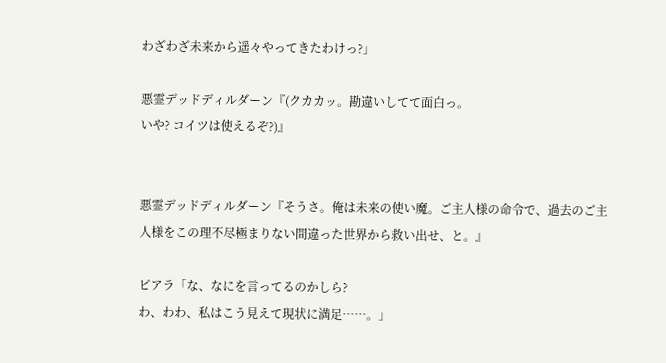わざわざ未来から遥々やってきたわけっ?」

悪霊デッドディルダーン『(クカカッ。勘違いしてて面白っ。
いや? コイツは使えるぞ?)』


悪霊デッドディルダーン『そうさ。俺は未来の使い魔。ご主人様の命令で、過去のご主人様をこの理不尽極まりない間違った世界から救い出せ、と。』

ピアラ「な、なにを言ってるのかしら?
わ、わわ、私はこう見えて現状に満足……。」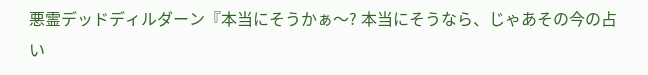悪霊デッドディルダーン『本当にそうかぁ〜? 本当にそうなら、じゃあその今の占い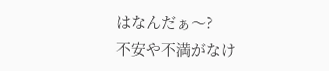はなんだぁ〜?
不安や不満がなけ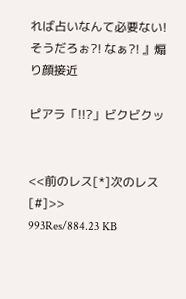れば占いなんて必要ない! そうだろぉ?! なぁ?! 』煽り顔接近

ピアラ「!!?」ビクビクッ


<<前のレス[*]次のレス[#]>>
993Res/884.23 KB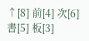↑[8] 前[4] 次[6] 書[5] 板[3]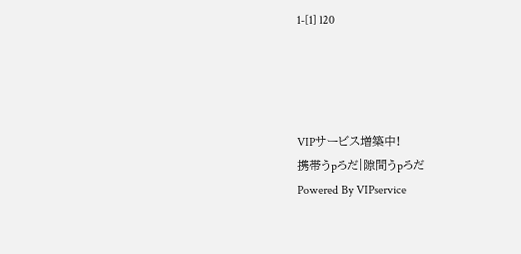1-[1] l20




VIPサービス増築中!
携帯うpろだ|隙間うpろだ
Powered By VIPservice